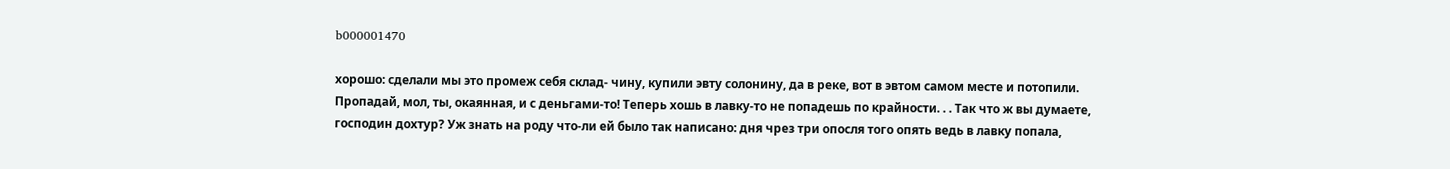b000001470

хорошо: сделали мы это промеж себя склад- чину, купили эвту солонину, да в реке, вот в эвтом самом месте и потопили. Пропадай, мол, ты, окаянная, и с деньгами-то! Теперь хошь в лавку-то не попадешь по крайности. . . Так что ж вы думаете, господин дохтур? Уж знать на роду что-ли ей было так написано: дня чрез три опосля того опять ведь в лавку попала,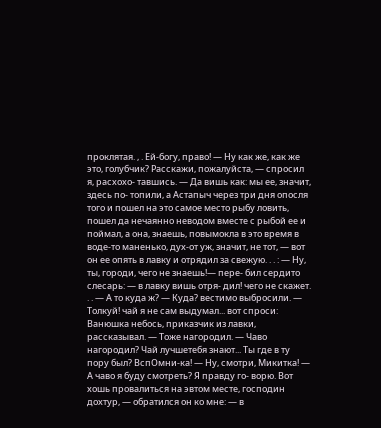проклятая. , . Ей-богу, право! — Ну как же, как же это, голубчик? Расскажи, пожалуйста, — спросил я, расхохо- тавшись. — Да вишь как: мы ее, значит, здесь по- топили, а Астапыч через три дня опосля того и пошел на это самое место рыбу ловить, пошел да нечаянно неводом вместе с рыбой ее и поймал, а она, знаешь, повымокла в это время в воде-то маненько, дух-от уж, значит, не тот, — вот он ее опять в лавку и отрядил за свежую. . . : — Ну, ты, городи, чего не знаешь!— пере- бил сердито слесарь: — в лавку вишь отря- дил! чего не скажет. . . — А то куда ж? — Куда? вестимо выбросили. — Толкуй! чай я не сам выдумал... вот спроси: Ванюшка небось, приказчик из лавки, рассказывал. — Тоже нагородил. — Чаво нагородил? Чай лучшетебя знают... Ты где в ту пору был? ВспОмни-ка! — Ну, смотри, Микитка! — А чаво я буду смотреть? Я правду го- ворю. Вот хошь провалиться на эвтом месте, господин дохтур, — обратился он ко мне: — в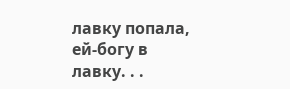лавку попала, ей-богу в лавку. . .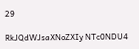29

RkJQdWJsaXNoZXIy NTc0NDU4